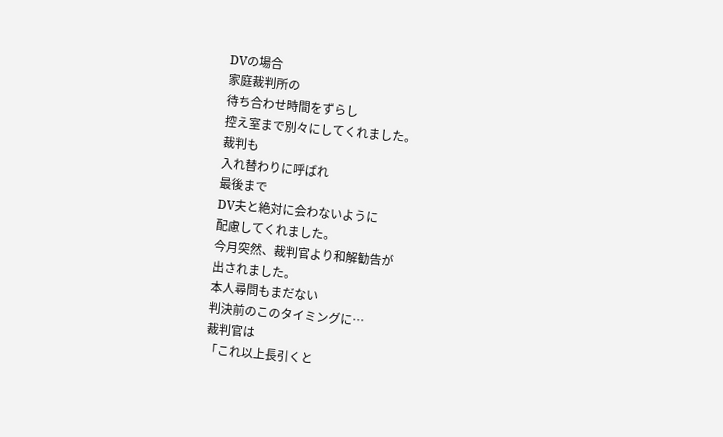DVの場合
家庭裁判所の
待ち合わせ時間をずらし
控え室まで別々にしてくれました。
裁判も
入れ替わりに呼ばれ
最後まで
DV夫と絶対に会わないように
配慮してくれました。
今月突然、裁判官より和解勧告が
出されました。
本人尋問もまだない
判決前のこのタイミングに…
裁判官は
「これ以上長引くと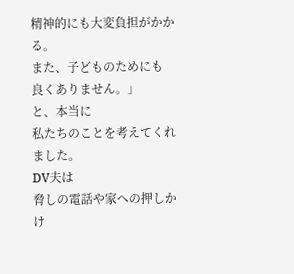精神的にも大変負担がかかる。
また、子どものためにも
良くありません。」
と、本当に
私たちのことを考えてくれました。
DV夫は
脅しの電話や家への押しかけ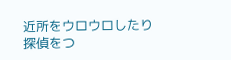近所をウロウロしたり
探偵をつ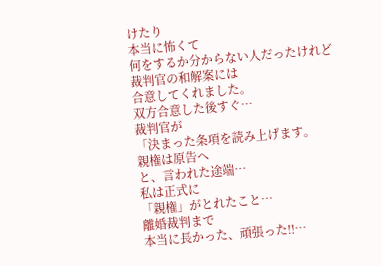けたり
本当に怖くて
何をするか分からない人だったけれど
裁判官の和解案には
合意してくれました。
双方合意した後すぐ…
裁判官が
「決まった条項を読み上げます。
親権は原告へ
と、言われた途端…
私は正式に
「親権」がとれたこと…
離婚裁判まで
本当に長かった、頑張った‼…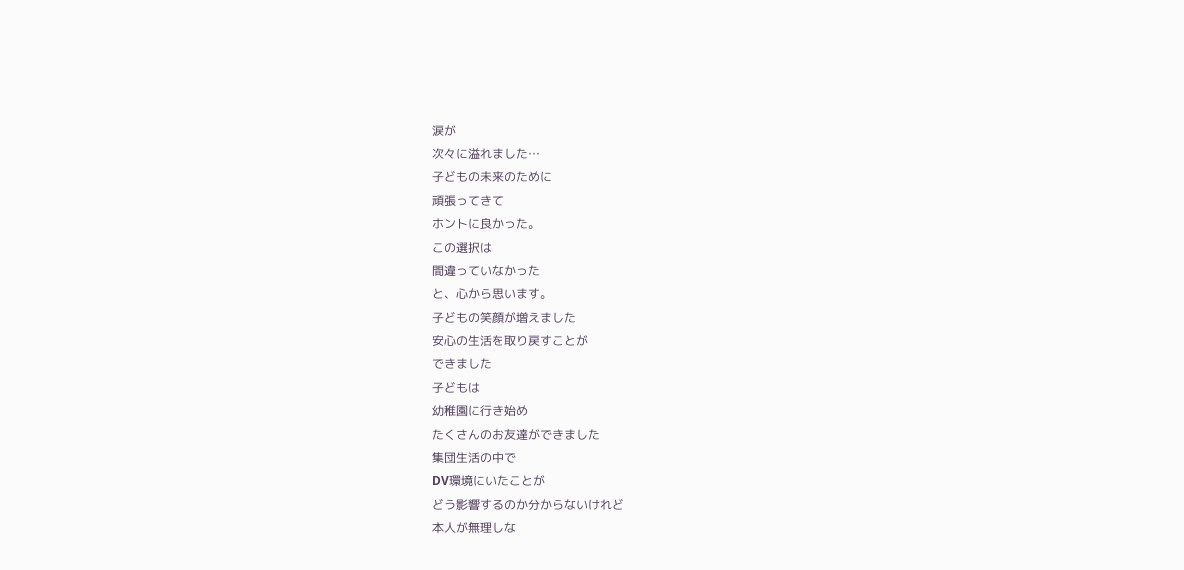涙が
次々に溢れました…
子どもの未来のために
頑張ってきて
ホントに良かった。
この選択は
間違っていなかった
と、心から思います。
子どもの笑顔が増えました
安心の生活を取り戻すことが
できました
子どもは
幼稚園に行き始め
たくさんのお友達ができました
集団生活の中で
DV環境にいたことが
どう影響するのか分からないけれど
本人が無理しな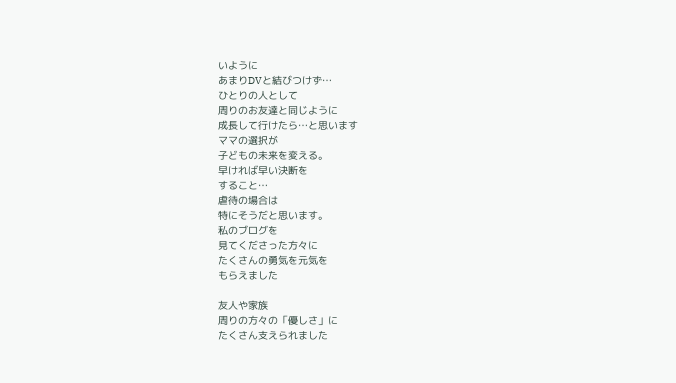いように
あまりDVと結びつけず…
ひとりの人として
周りのお友達と同じように
成長して行けたら…と思います
ママの選択が
子どもの未来を変える。
早ければ早い決断を
すること…
虐待の場合は
特にそうだと思います。
私のブログを
見てくださった方々に
たくさんの勇気を元気を
もらえました

友人や家族
周りの方々の「優しさ」に
たくさん支えられました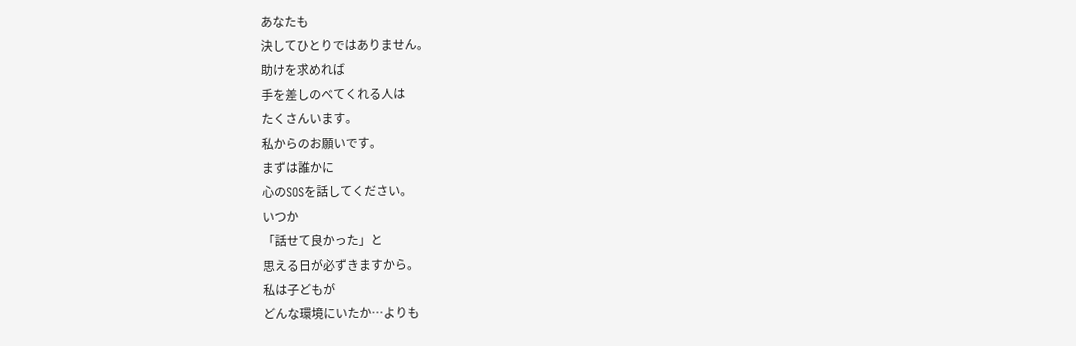あなたも
決してひとりではありません。
助けを求めれば
手を差しのべてくれる人は
たくさんいます。
私からのお願いです。
まずは誰かに
心のSOSを話してください。
いつか
「話せて良かった」と
思える日が必ずきますから。
私は子どもが
どんな環境にいたか…よりも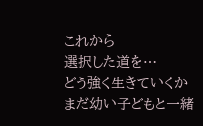これから
選択した道を…
どう強く生きていくか
まだ幼い子どもと一緒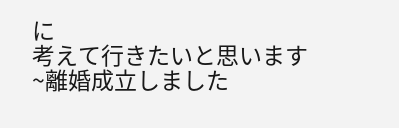に
考えて行きたいと思います
~離婚成立しました